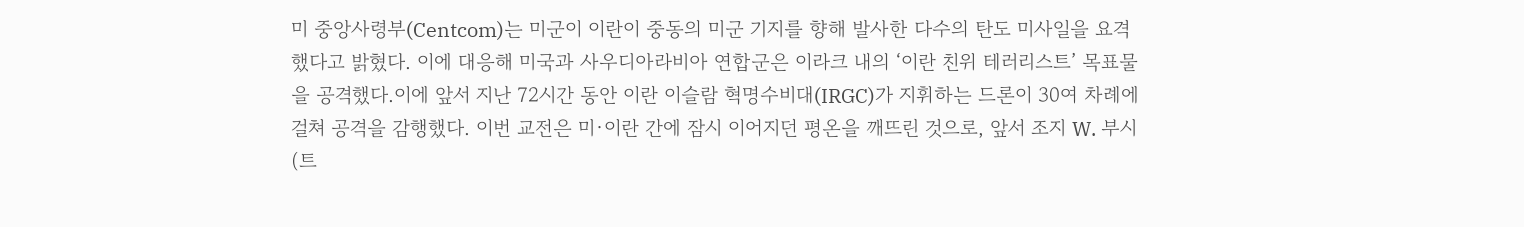미 중앙사령부(Centcom)는 미군이 이란이 중동의 미군 기지를 향해 발사한 다수의 탄도 미사일을 요격했다고 밝혔다. 이에 대응해 미국과 사우디아라비아 연합군은 이라크 내의 ‘이란 친위 테러리스트’ 목표물을 공격했다.이에 앞서 지난 72시간 동안 이란 이슬람 혁명수비대(IRGC)가 지휘하는 드론이 30여 차례에 걸쳐 공격을 감행했다. 이번 교전은 미·이란 간에 잠시 이어지던 평온을 깨뜨린 것으로, 앞서 조지 W. 부시(트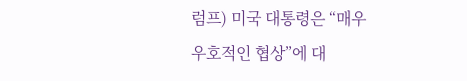럼프) 미국 대통령은 “매우 우호적인 협상”에 대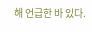해 언급한 바 있다.